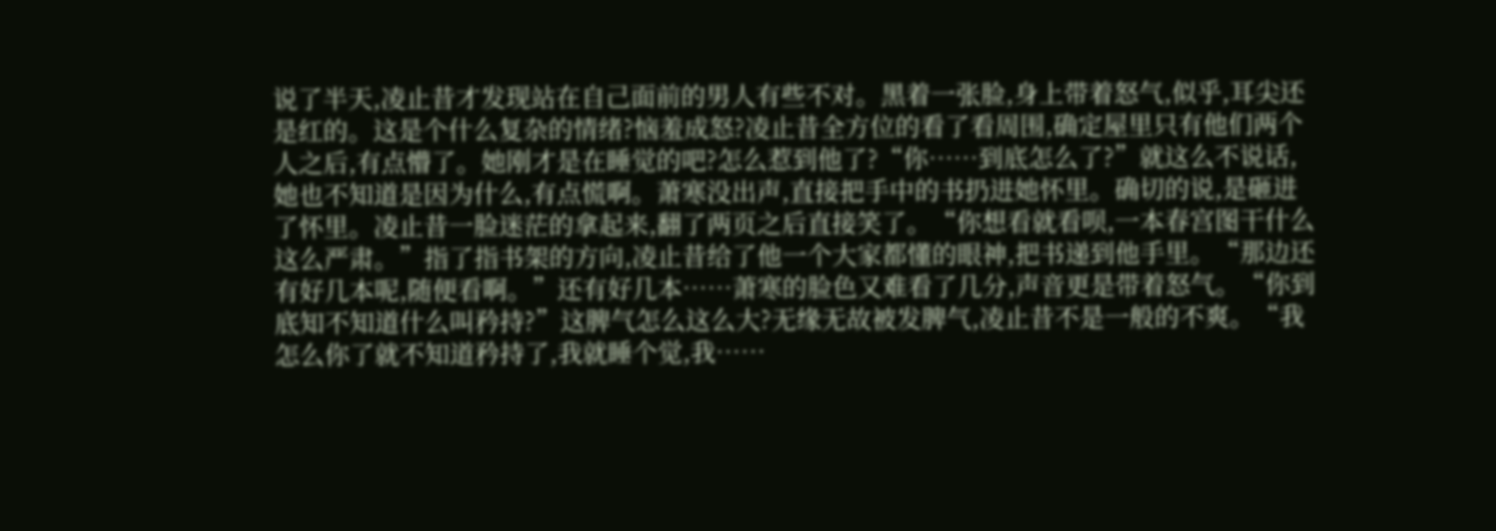说了半天,凌止昔才发现站在自己面前的男人有些不对。黑着一张脸,身上带着怒气,似乎,耳尖还是红的。这是个什么复杂的情绪?恼羞成怒?凌止昔全方位的看了看周围,确定屋里只有他们两个人之后,有点懵了。她刚才是在睡觉的吧?怎么惹到他了?“你……到底怎么了?”就这么不说话,她也不知道是因为什么,有点慌啊。萧寒没出声,直接把手中的书扔进她怀里。确切的说,是砸进了怀里。凌止昔一脸迷茫的拿起来,翻了两页之后直接笑了。“你想看就看呗,一本春宫图干什么这么严肃。”指了指书架的方向,凌止昔给了他一个大家都懂的眼神,把书递到他手里。“那边还有好几本呢,随便看啊。”还有好几本……萧寒的脸色又难看了几分,声音更是带着怒气。“你到底知不知道什么叫矜持?”这脾气怎么这么大?无缘无故被发脾气,凌止昔不是一般的不爽。“我怎么你了就不知道矜持了,我就睡个觉,我……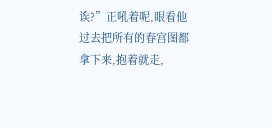诶?”正吼着呢,眼看他过去把所有的春宫图都拿下来,抱着就走,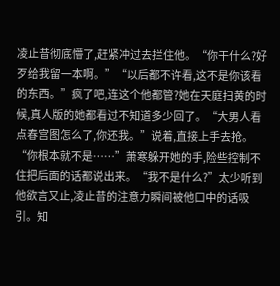凌止昔彻底懵了,赶紧冲过去拦住他。“你干什么?好歹给我留一本啊。”“以后都不许看,这不是你该看的东西。”疯了吧,连这个他都管?她在天庭扫黄的时候,真人版的她都看过不知道多少回了。“大男人看点春宫图怎么了,你还我。”说着,直接上手去抢。“你根本就不是……”萧寒躲开她的手,险些控制不住把后面的话都说出来。“我不是什么?”太少听到他欲言又止,凌止昔的注意力瞬间被他口中的话吸引。知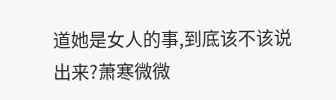道她是女人的事,到底该不该说出来?萧寒微微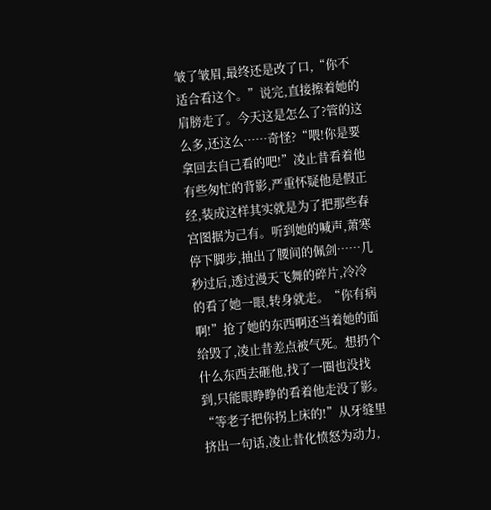皱了皱眉,最终还是改了口,“你不适合看这个。”说完,直接擦着她的肩膀走了。今天这是怎么了?管的这么多,还这么……奇怪?“喂!你是要拿回去自己看的吧!”凌止昔看着他有些匆忙的背影,严重怀疑他是假正经,装成这样其实就是为了把那些春宫图据为己有。听到她的喊声,萧寒停下脚步,抽出了腰间的佩剑……几秒过后,透过漫天飞舞的碎片,冷冷的看了她一眼,转身就走。“你有病啊!”抢了她的东西啊还当着她的面给毁了,凌止昔差点被气死。想扔个什么东西去砸他,找了一圈也没找到,只能眼睁睁的看着他走没了影。“等老子把你拐上床的!”从牙缝里挤出一句话,凌止昔化愤怒为动力,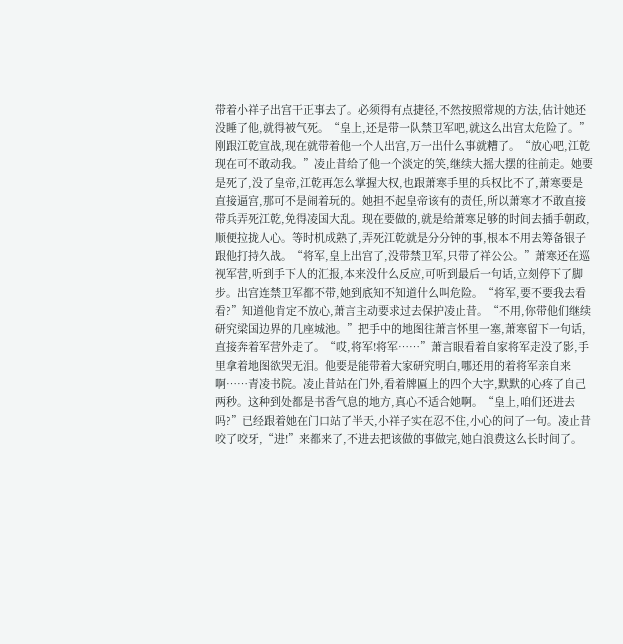带着小祥子出宫干正事去了。必须得有点捷径,不然按照常规的方法,估计她还没睡了他,就得被气死。“皇上,还是带一队禁卫军吧,就这么出宫太危险了。”刚跟江乾宣战,现在就带着他一个人出宫,万一出什么事就糟了。“放心吧,江乾现在可不敢动我。”凌止昔给了他一个淡定的笑,继续大摇大摆的往前走。她要是死了,没了皇帝,江乾再怎么掌握大权,也跟萧寒手里的兵权比不了,萧寒要是直接逼宫,那可不是闹着玩的。她担不起皇帝该有的责任,所以萧寒才不敢直接带兵弄死江乾,免得凌国大乱。现在要做的,就是给萧寒足够的时间去插手朝政,顺便拉拢人心。等时机成熟了,弄死江乾就是分分钟的事,根本不用去筹备银子跟他打持久战。“将军,皇上出宫了,没带禁卫军,只带了祥公公。”萧寒还在巡视军营,听到手下人的汇报,本来没什么反应,可听到最后一句话,立刻停下了脚步。出宫连禁卫军都不带,她到底知不知道什么叫危险。“将军,要不要我去看看?”知道他肯定不放心,萧言主动要求过去保护凌止昔。“不用,你带他们继续研究梁国边界的几座城池。”把手中的地图往萧言怀里一塞,萧寒留下一句话,直接奔着军营外走了。“哎,将军!将军……”萧言眼看着自家将军走没了影,手里拿着地图欲哭无泪。他要是能带着大家研究明白,哪还用的着将军亲自来啊……青凌书院。凌止昔站在门外,看着牌匾上的四个大字,默默的心疼了自己两秒。这种到处都是书香气息的地方,真心不适合她啊。“皇上,咱们还进去吗?”已经跟着她在门口站了半天,小祥子实在忍不住,小心的问了一句。凌止昔咬了咬牙,“进!”来都来了,不进去把该做的事做完,她白浪费这么长时间了。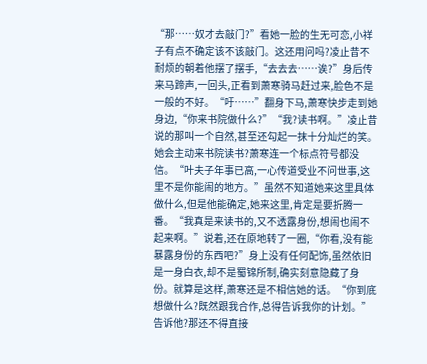“那……奴才去敲门?”看她一脸的生无可恋,小祥子有点不确定该不该敲门。这还用问吗?凌止昔不耐烦的朝着他摆了摆手,“去去去……诶?”身后传来马蹄声,一回头,正看到萧寒骑马赶过来,脸色不是一般的不好。“吁……”翻身下马,萧寒快步走到她身边,“你来书院做什么?”“我?读书啊。”凌止昔说的那叫一个自然,甚至还勾起一抹十分灿烂的笑。她会主动来书院读书?萧寒连一个标点符号都没信。“叶夫子年事已高,一心传道受业不问世事,这里不是你能闹的地方。”虽然不知道她来这里具体做什么,但是他能确定,她来这里,肯定是要折腾一番。“我真是来读书的,又不透露身份,想闹也闹不起来啊。”说着,还在原地转了一圈,“你看,没有能暴露身份的东西吧?”身上没有任何配饰,虽然依旧是一身白衣,却不是蜀锦所制,确实刻意隐藏了身份。就算是这样,萧寒还是不相信她的话。“你到底想做什么?既然跟我合作,总得告诉我你的计划。”告诉他?那还不得直接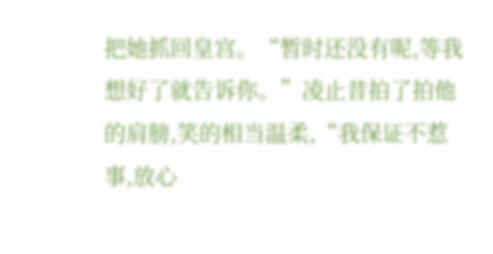把她抓回皇宫。“暂时还没有呢,等我想好了就告诉你。”凌止昔拍了拍他的肩膀,笑的相当温柔,“我保证不惹事,放心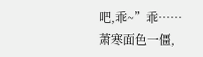吧,乖~”乖……萧寒面色一僵,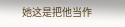她这是把他当作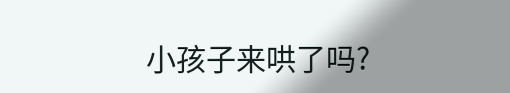小孩子来哄了吗?